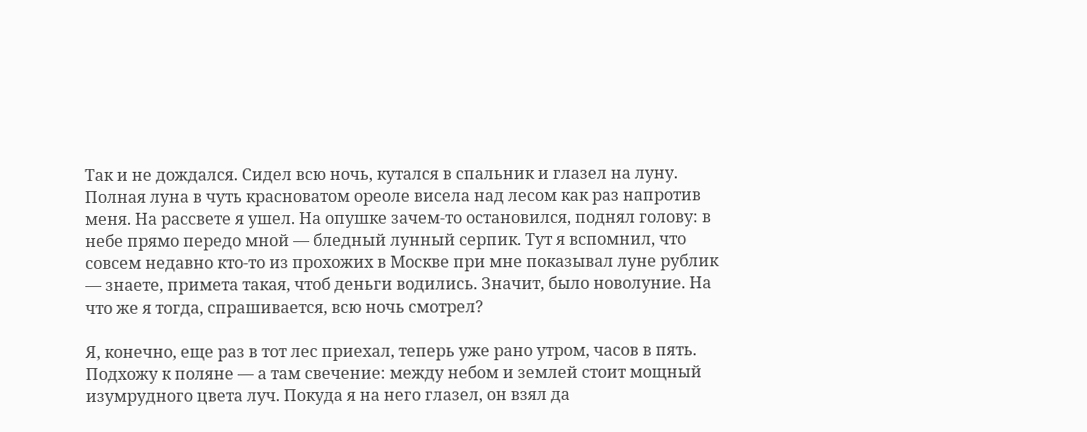Так и не дождался. Сидел всю ночь, кутался в спальник и глазел на луну. Полная луна в чуть красноватом ореоле висела над лесом как раз напротив меня. На рассвете я ушел. На опушке зачем-то остановился, поднял голову: в небе прямо передо мной — бледный лунный серпик. Тут я вспомнил, что совсем недавно кто-то из прохожих в Москве при мне показывал луне рублик — знаете, примета такая, чтоб деньги водились. Значит, было новолуние. На что же я тогда, спрашивается, всю ночь смотрел?

Я, конечно, еще раз в тот лес приехал, теперь уже рано утром, часов в пять. Подхожу к поляне — а там свечение: между небом и землей стоит мощный изумрудного цвета луч. Покуда я на него глазел, он взял да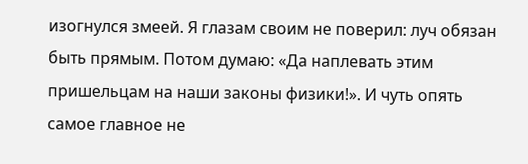изогнулся змеей. Я глазам своим не поверил: луч обязан быть прямым. Потом думаю: «Да наплевать этим пришельцам на наши законы физики!». И чуть опять самое главное не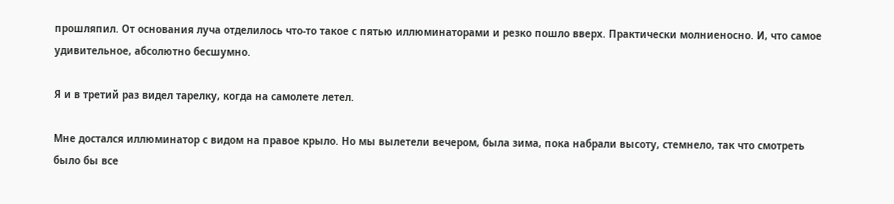прошляпил. От основания луча отделилось что-то такое с пятью иллюминаторами и резко пошло вверх. Практически молниеносно. И, что самое удивительное, абсолютно бесшумно.

Я и в третий раз видел тарелку, когда на самолете летел.

Мне достался иллюминатор с видом на правое крыло. Но мы вылетели вечером, была зима, пока набрали высоту, стемнело, так что смотреть было бы все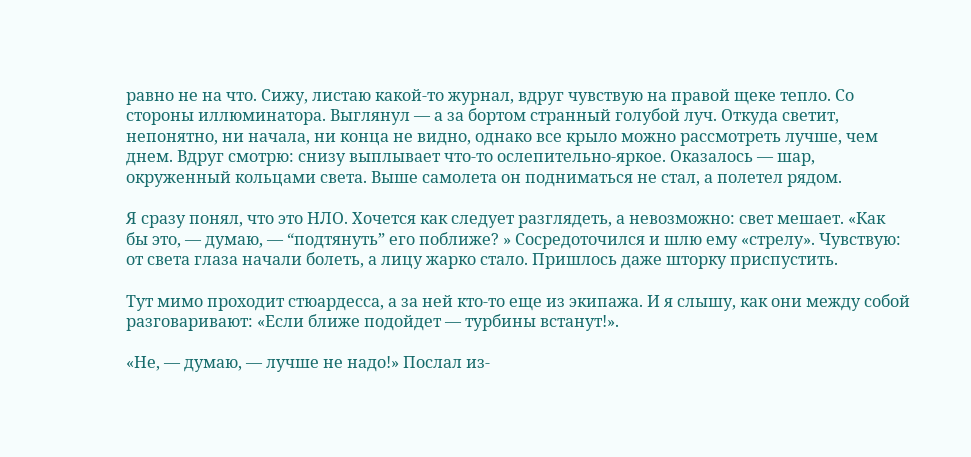равно не на что. Сижу, листаю какой-то журнал, вдруг чувствую на правой щеке тепло. Со стороны иллюминатора. Выглянул — а за бортом странный голубой луч. Откуда светит, непонятно, ни начала, ни конца не видно, однако все крыло можно рассмотреть лучше, чем днем. Вдруг смотрю: снизу выплывает что-то ослепительно-яркое. Оказалось — шар, окруженный кольцами света. Выше самолета он подниматься не стал, а полетел рядом.

Я сразу понял, что это НЛО. Хочется как следует разглядеть, а невозможно: свет мешает. «Как бы это, — думаю, — “подтянуть” его поближе? » Сосредоточился и шлю ему «стрелу». Чувствую: от света глаза начали болеть, а лицу жарко стало. Пришлось даже шторку приспустить.

Тут мимо проходит стюардесса, а за ней кто-то еще из экипажа. И я слышу, как они между собой разговаривают: «Если ближе подойдет — турбины встанут!».

«Не, — думаю, — лучше не надо!» Послал из-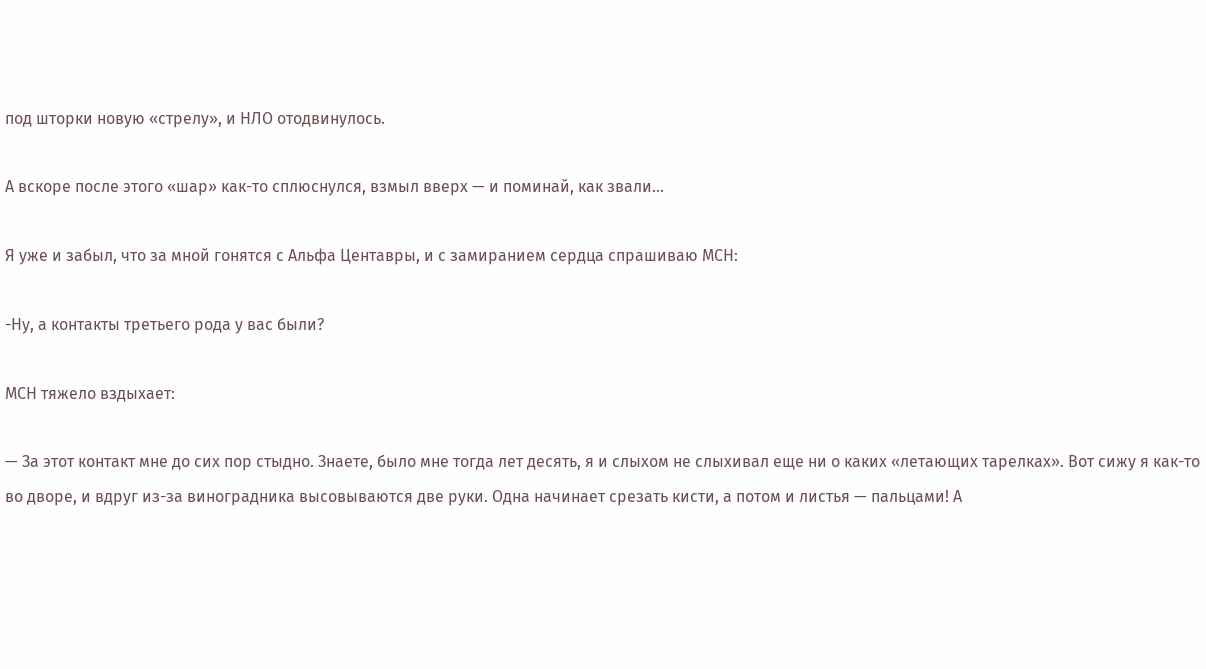под шторки новую «стрелу», и НЛО отодвинулось.

А вскоре после этого «шар» как-то сплюснулся, взмыл вверх — и поминай, как звали...

Я уже и забыл, что за мной гонятся с Альфа Центавры, и с замиранием сердца спрашиваю МСН:

-Ну, а контакты третьего рода у вас были?

МСН тяжело вздыхает:

— За этот контакт мне до сих пор стыдно. Знаете, было мне тогда лет десять, я и слыхом не слыхивал еще ни о каких «летающих тарелках». Вот сижу я как-то во дворе, и вдруг из-за виноградника высовываются две руки. Одна начинает срезать кисти, а потом и листья — пальцами! А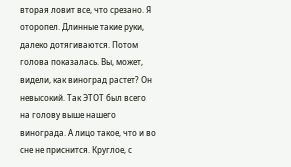вторая ловит все, что срезано. Я оторопел. Длинные такие руки, далеко дотягиваются. Потом голова показалась. Вы, может, видели, как виноград растет? Он невысокий. Так ЭТОТ был всего на голову выше нашего винограда. А лицо такое, что и во сне не приснится. Круглое, с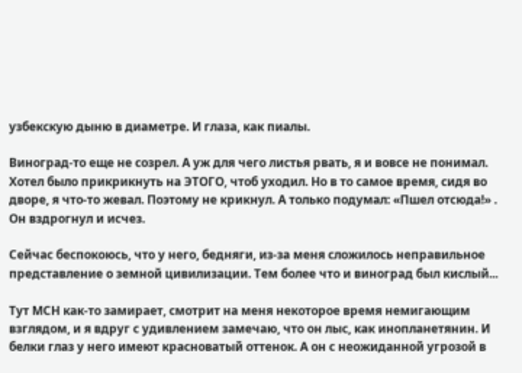узбекскую дыню в диаметре. И глаза, как пиалы.

Виноград-то еще не созрел. А уж для чего листья рвать, я и вовсе не понимал. Хотел было прикрикнуть на ЭТОГО, чтоб уходил. Но в то самое время, сидя во дворе, я что-то жевал. Поэтому не крикнул. А только подумал: «Пшел отсюда!» . Он вздрогнул и исчез.

Сейчас беспокоюсь, что у него, бедняги, из-за меня сложилось неправильное представление о земной цивилизации. Тем более что и виноград был кислый...

Тут МСН как-то замирает, смотрит на меня некоторое время немигающим взглядом, и я вдруг с удивлением замечаю, что он лыс, как инопланетянин. И белки глаз у него имеют красноватый оттенок. А он с неожиданной угрозой в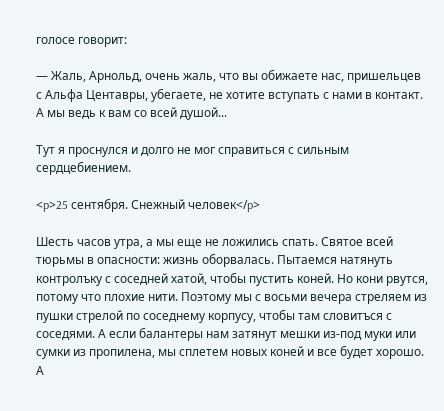голосе говорит:

— Жаль, Арнольд, очень жаль, что вы обижаете нас, пришельцев с Альфа Центавры, убегаете, не хотите вступать с нами в контакт. А мы ведь к вам со всей душой...

Тут я проснулся и долго не мог справиться с сильным сердцебиением.

<p>25 сентября. Снежный человек</p>

Шесть часов утра, а мы еще не ложились спать. Святое всей тюрьмы в опасности: жизнь оборвалась. Пытаемся натянуть контролъку с соседней хатой, чтобы пустить коней. Но кони рвутся, потому что плохие нити. Поэтому мы с восьми вечера стреляем из пушки стрелой по соседнему корпусу, чтобы там словитъся с соседями. А если балантеры нам затянут мешки из-под муки или сумки из пропилена, мы сплетем новых коней и все будет хорошо. А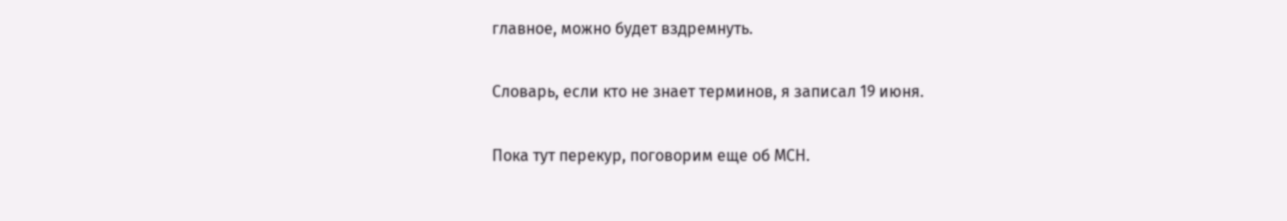главное, можно будет вздремнуть.

Словарь, если кто не знает терминов, я записал 19 июня.

Пока тут перекур, поговорим еще об МСН.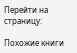Перейти на страницу:

Похожие книги